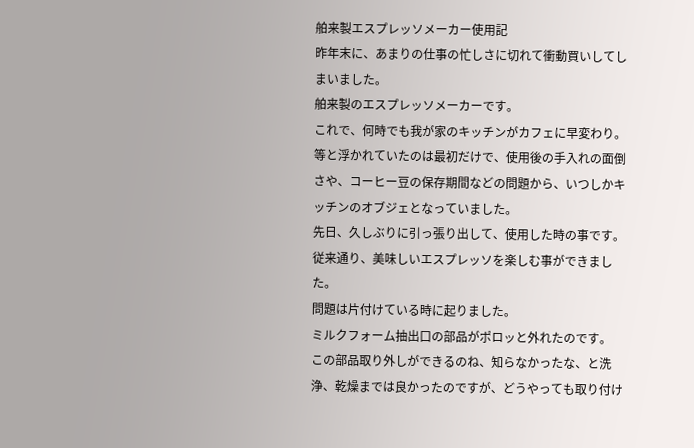舶来製エスプレッソメーカー使用記
昨年末に、あまりの仕事の忙しさに切れて衝動買いしてしまいました。
舶来製のエスプレッソメーカーです。
これで、何時でも我が家のキッチンがカフェに早変わり。
等と浮かれていたのは最初だけで、使用後の手入れの面倒さや、コーヒー豆の保存期間などの問題から、いつしかキッチンのオブジェとなっていました。
先日、久しぶりに引っ張り出して、使用した時の事です。
従来通り、美味しいエスプレッソを楽しむ事ができました。
問題は片付けている時に起りました。
ミルクフォーム抽出口の部品がポロッと外れたのです。
この部品取り外しができるのね、知らなかったな、と洗浄、乾燥までは良かったのですが、どうやっても取り付け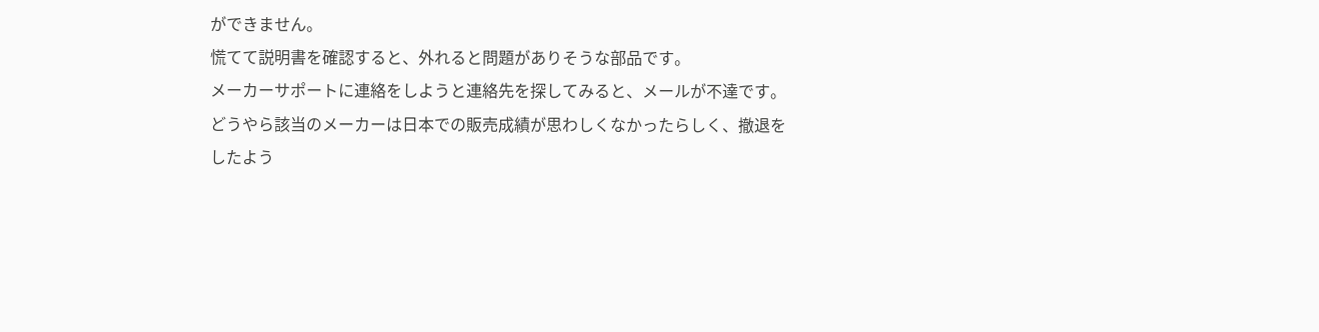ができません。
慌てて説明書を確認すると、外れると問題がありそうな部品です。
メーカーサポートに連絡をしようと連絡先を探してみると、メールが不達です。
どうやら該当のメーカーは日本での販売成績が思わしくなかったらしく、撤退をしたよう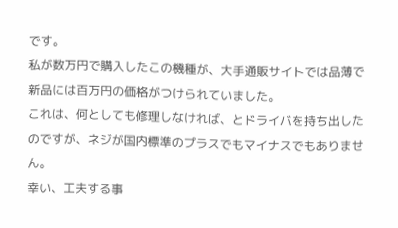です。
私が数万円で購入したこの機種が、大手通販サイトでは品薄で新品には百万円の価格がつけられていました。
これは、何としても修理しなければ、とドライバを持ち出したのですが、ネジが国内標準のプラスでもマイナスでもありません。
幸い、工夫する事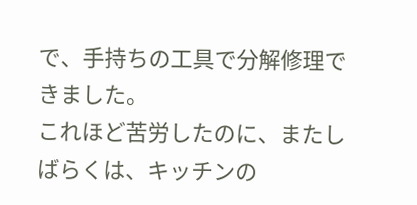で、手持ちの工具で分解修理できました。
これほど苦労したのに、またしばらくは、キッチンの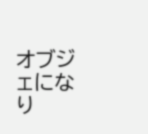オブジェになり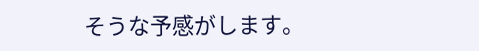そうな予感がします。